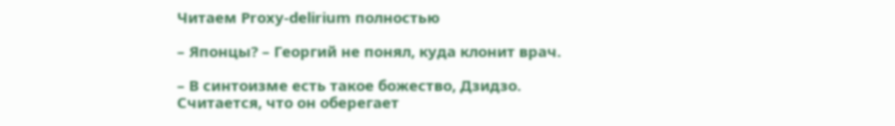Читаем Proxy-delirium полностью

– Японцы? – Георгий не понял, куда клонит врач.

– В синтоизме есть такое божество, Дзидзо. Считается, что он оберегает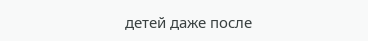детей даже после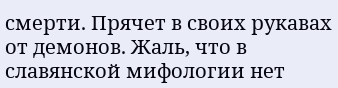смерти. Прячет в своих рукавах от демонов. Жаль, что в славянской мифологии нет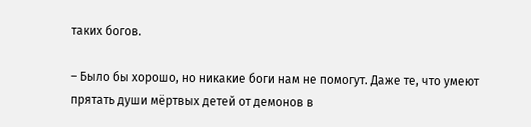таких богов.

– Было бы хорошо, но никакие боги нам не помогут. Даже те, что умеют прятать души мёртвых детей от демонов в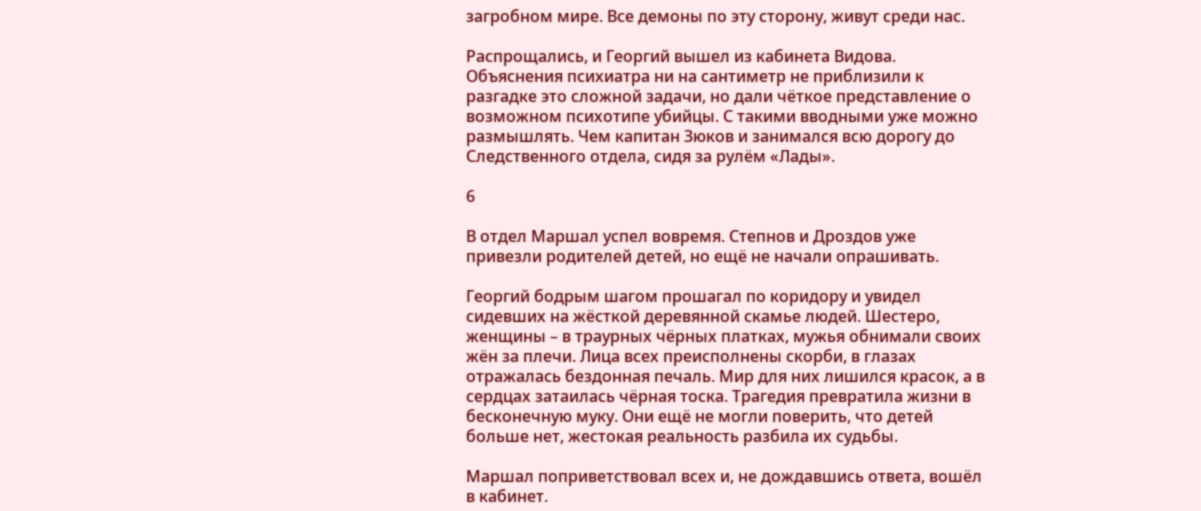загробном мире. Все демоны по эту сторону, живут среди нас.

Распрощались, и Георгий вышел из кабинета Видова. Объяснения психиатра ни на сантиметр не приблизили к разгадке это сложной задачи, но дали чёткое представление о возможном психотипе убийцы. С такими вводными уже можно размышлять. Чем капитан Зюков и занимался всю дорогу до Следственного отдела, сидя за рулём «Лады».

6

В отдел Маршал успел вовремя. Степнов и Дроздов уже привезли родителей детей, но ещё не начали опрашивать.

Георгий бодрым шагом прошагал по коридору и увидел сидевших на жёсткой деревянной скамье людей. Шестеро, женщины – в траурных чёрных платках, мужья обнимали своих жён за плечи. Лица всех преисполнены скорби, в глазах отражалась бездонная печаль. Мир для них лишился красок, а в сердцах затаилась чёрная тоска. Трагедия превратила жизни в бесконечную муку. Они ещё не могли поверить, что детей больше нет, жестокая реальность разбила их судьбы.

Маршал поприветствовал всех и, не дождавшись ответа, вошёл в кабинет.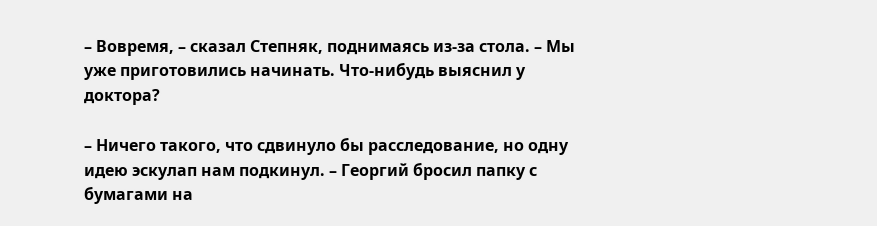– Вовремя, – сказал Степняк, поднимаясь из-за стола. – Мы уже приготовились начинать. Что-нибудь выяснил у доктора?

– Ничего такого, что сдвинуло бы расследование, но одну идею эскулап нам подкинул. – Георгий бросил папку с бумагами на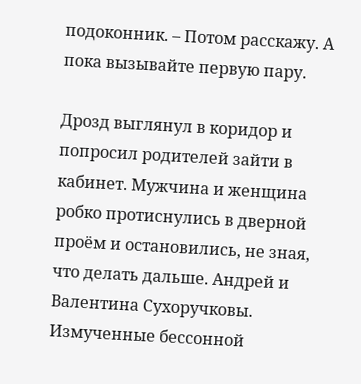подоконник. – Потом расскажу. А пока вызывайте первую пару.

Дрозд выглянул в коридор и попросил родителей зайти в кабинет. Мужчина и женщина робко протиснулись в дверной проём и остановились, не зная, что делать дальше. Андрей и Валентина Сухоручковы. Измученные бессонной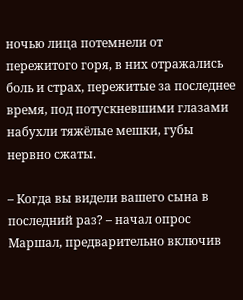ночью лица потемнели от пережитого горя, в них отражались боль и страх, пережитые за последнее время, под потускневшими глазами набухли тяжёлые мешки, губы нервно сжаты.

– Когда вы видели вашего сына в последний раз? – начал опрос Маршал, предварительно включив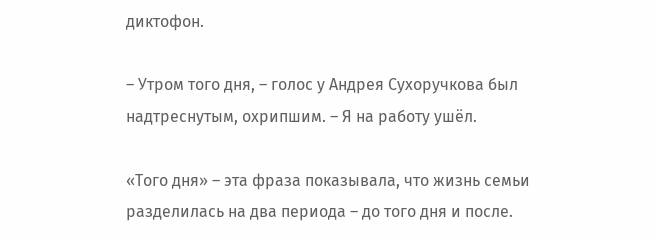диктофон.

– Утром того дня, – голос у Андрея Сухоручкова был надтреснутым, охрипшим. – Я на работу ушёл.

«Того дня» – эта фраза показывала, что жизнь семьи разделилась на два периода – до того дня и после.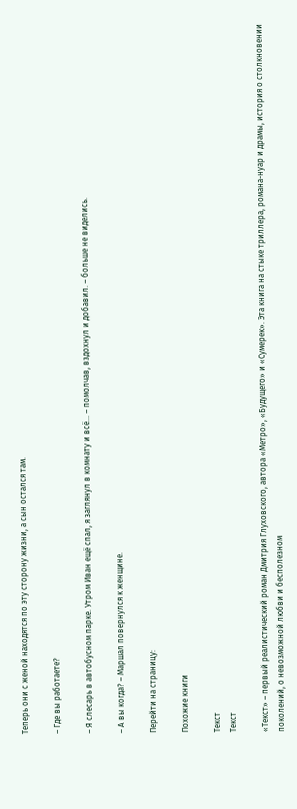Теперь они с женой находятся по эту сторону жизни, а сын остался там.

– Где вы работаете?

– Я слесарь в автобусном парке. Утром Иван ещё спал, я заглянул в комнату и всё… – помолчав, вздохнул и добавил. – больше не виделись.

– А вы когда? – Маршал повернулся к женщине.

Перейти на страницу:

Похожие книги

Текст
Текст

«Текст» – первый реалистический роман Дмитрия Глуховского, автора «Метро», «Будущего» и «Сумерек». Эта книга на стыке триллера, романа-нуар и драмы, история о столкновении поколений, о невозможной любви и бесполезном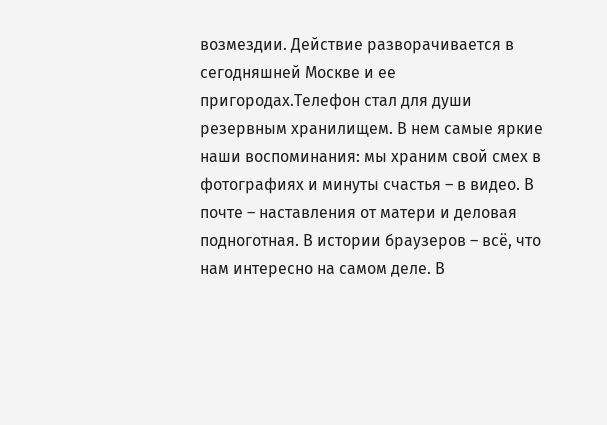возмездии. Действие разворачивается в сегодняшней Москве и ее пригородах.Телефон стал для души резервным хранилищем. В нем самые яркие наши воспоминания: мы храним свой смех в фотографиях и минуты счастья – в видео. В почте – наставления от матери и деловая подноготная. В истории браузеров – всё, что нам интересно на самом деле. В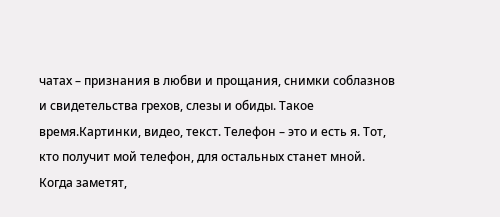чатах – признания в любви и прощания, снимки соблазнов и свидетельства грехов, слезы и обиды. Такое время.Картинки, видео, текст. Телефон – это и есть я. Тот, кто получит мой телефон, для остальных станет мной. Когда заметят,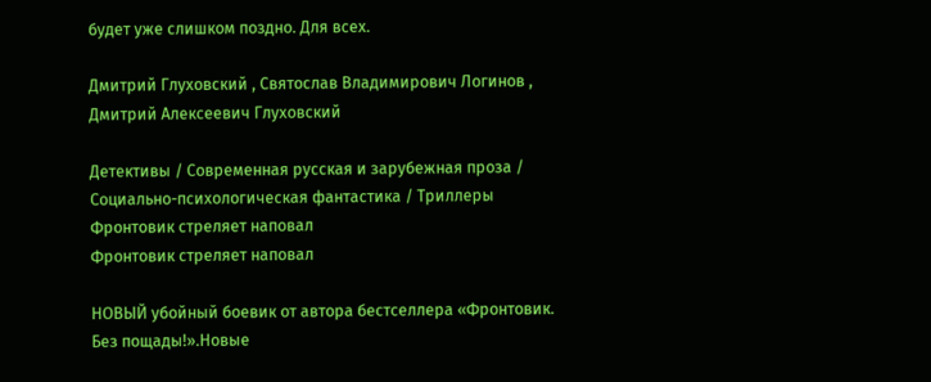будет уже слишком поздно. Для всех.

Дмитрий Глуховский , Святослав Владимирович Логинов , Дмитрий Алексеевич Глуховский

Детективы / Современная русская и зарубежная проза / Социально-психологическая фантастика / Триллеры
Фронтовик стреляет наповал
Фронтовик стреляет наповал

НОВЫЙ убойный боевик от автора бестселлера «Фронтовик. Без пощады!».Новые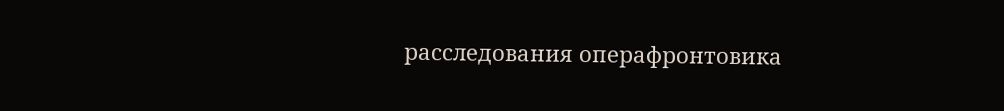расследования операфронтовика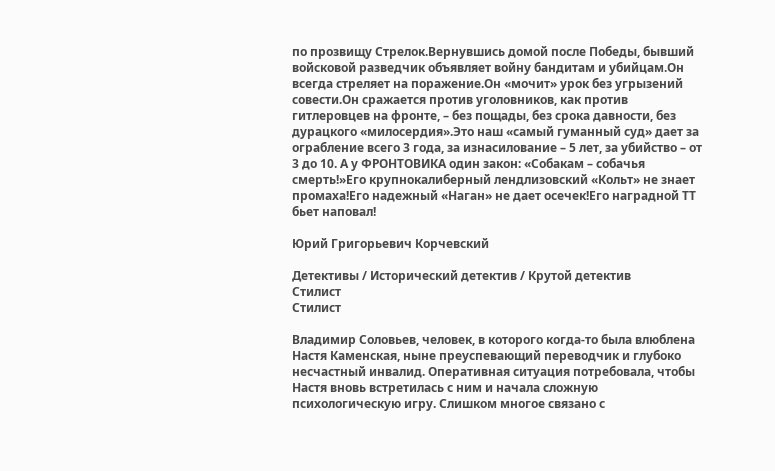по прозвищу Стрелок.Вернувшись домой после Победы, бывший войсковой разведчик объявляет войну бандитам и убийцам.Он всегда стреляет на поражение.Он «мочит» урок без угрызений совести.Он сражается против уголовников, как против гитлеровцев на фронте, – без пощады, без срока давности, без дурацкого «милосердия».Это наш «самый гуманный суд» дает за ограбление всего 3 года, за изнасилование – 5 лет, за убийство – от 3 до 10. А у ФРОНТОВИКА один закон: «Собакам – собачья смерть!»Его крупнокалиберный лендлизовский «Кольт» не знает промаха!Его надежный «Наган» не дает осечек!Его наградной ТТ бьет наповал!

Юрий Григорьевич Корчевский

Детективы / Исторический детектив / Крутой детектив
Стилист
Стилист

Владимир Соловьев, человек, в которого когда-то была влюблена Настя Каменская, ныне преуспевающий переводчик и глубоко несчастный инвалид. Оперативная ситуация потребовала, чтобы Настя вновь встретилась с ним и начала сложную психологическую игру. Слишком многое связано с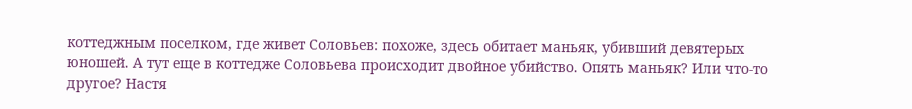коттеджным поселком, где живет Соловьев: похоже, здесь обитает маньяк, убивший девятерых юношей. А тут еще в коттедже Соловьева происходит двойное убийство. Опять маньяк? Или что-то другое? Настя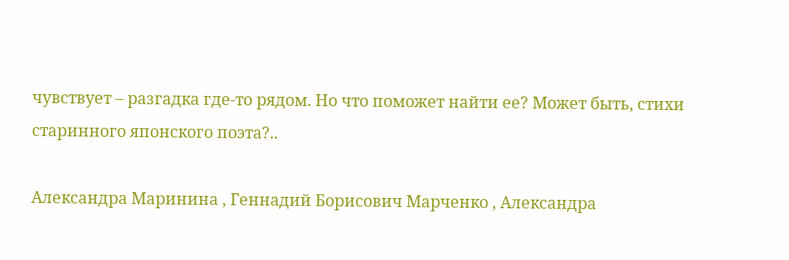чувствует – разгадка где-то рядом. Но что поможет найти ее? Может быть, стихи старинного японского поэта?..

Александра Маринина , Геннадий Борисович Марченко , Александра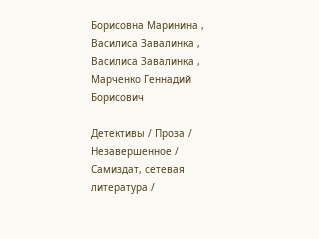Борисовна Маринина , Василиса Завалинка , Василиса Завалинка , Марченко Геннадий Борисович

Детективы / Проза / Незавершенное / Самиздат, сетевая литература /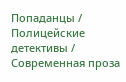Попаданцы / Полицейские детективы / Современная проза